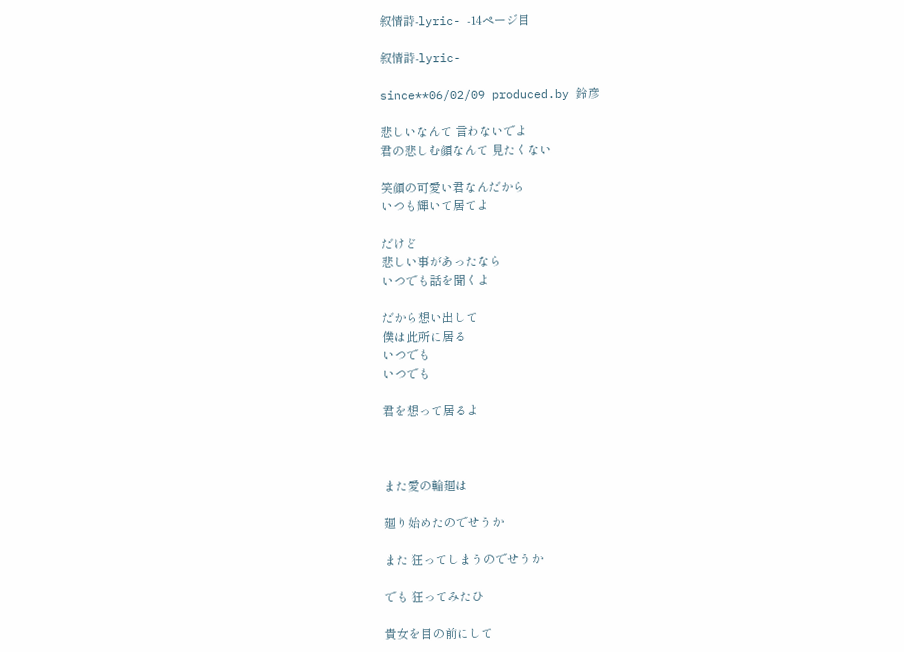叙情詩-lyric- -14ページ目

叙情詩-lyric-

since**06/02/09 produced.by 鈴彦

悲しいなんて 言わないでよ
君の悲しむ顔なんて 見たくない

笑顔の可愛い君なんだから
いつも輝いて居てよ

だけど
悲しい事があったなら
いつでも話を聞くよ

だから想い出して
僕は此所に居る
いつでも
いつでも

君を想って居るよ



また愛の輪廻は

廻り始めたのでせうか

また 狂ってしまうのでせうか

でも 狂ってみたひ

貴女を目の前にして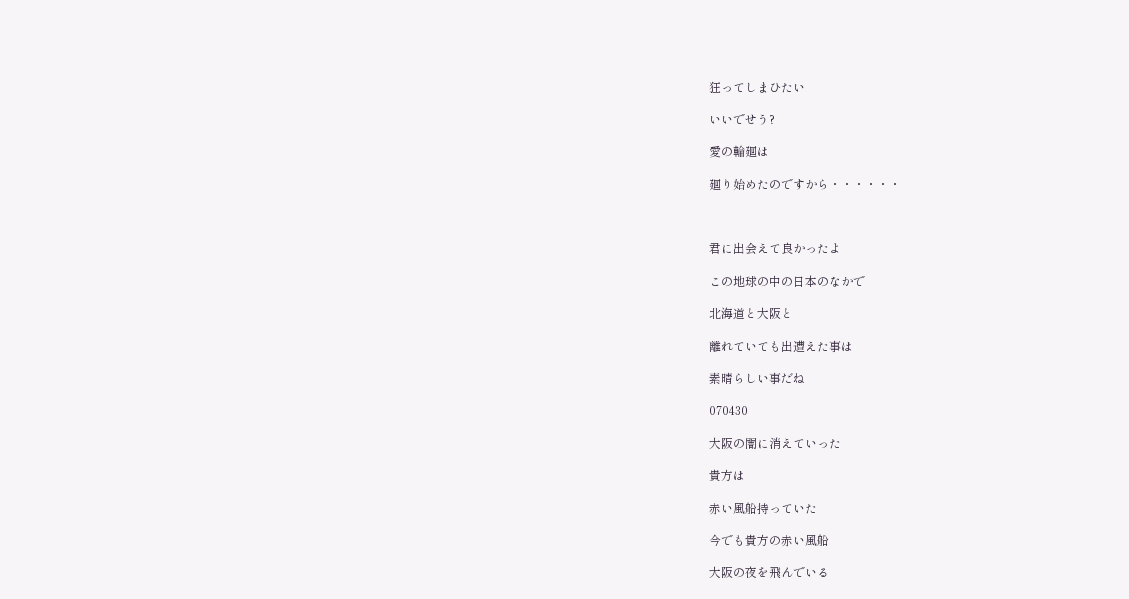狂ってしまひたい

いいでせう?

愛の輪廻は

廻り始めたのですから・・・・・・



君に出会えて良かったよ

この地球の中の日本のなかで

北海道と大阪と

離れていても出遭えた事は

素晴らしい事だね

070430

大阪の闇に消えていった

貴方は

赤い風船持っていた

今でも貴方の赤い風船

大阪の夜を飛んでいる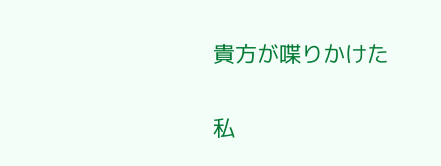貴方が喋りかけた

私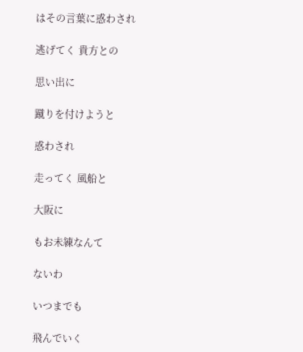はその言葉に惑わされ

逃げてく 貴方との

思い出に

蹴りを付けようと

惑わされ

走ってく 風船と

大阪に

もお未練なんて

ないわ

いつまでも

飛んでいく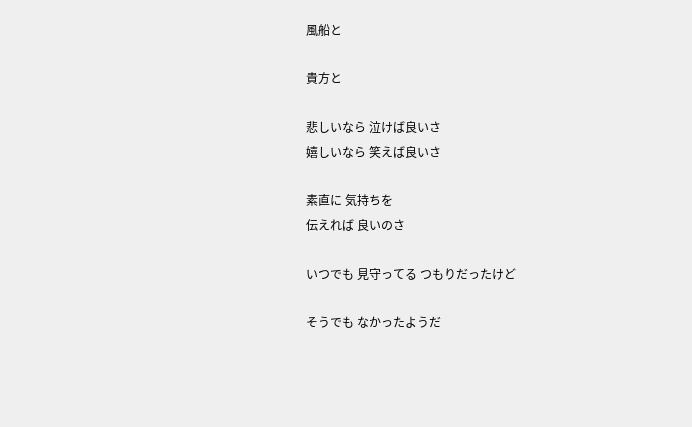風船と

貴方と

悲しいなら 泣けば良いさ
嬉しいなら 笑えば良いさ

素直に 気持ちを
伝えれば 良いのさ

いつでも 見守ってる つもりだったけど

そうでも なかったようだ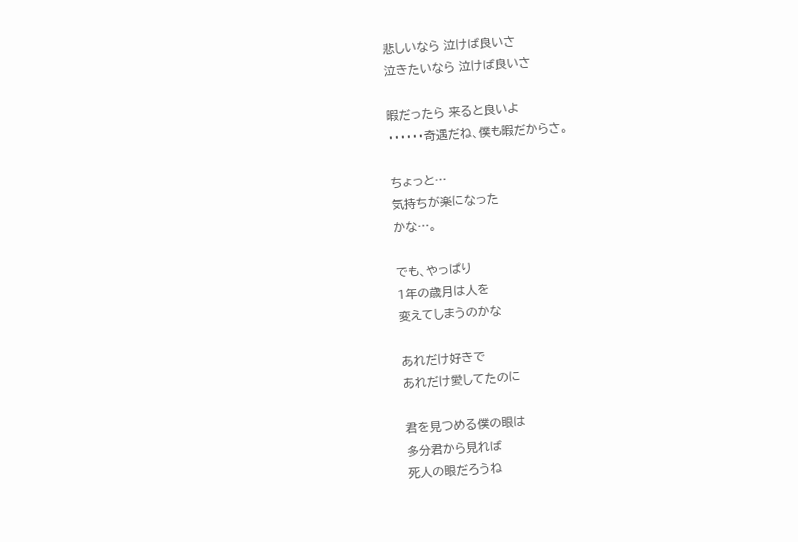悲しいなら 泣けば良いさ
泣きたいなら 泣けば良いさ

暇だったら 来ると良いよ
・・・・・・奇遇だね、僕も暇だからさ。

ちょっと…
気持ちが楽になった
かな…。

でも、やっぱり
1年の歳月は人を
変えてしまうのかな

あれだけ好きで
あれだけ愛してたのに

君を見つめる僕の眼は
多分君から見れば
死人の眼だろうね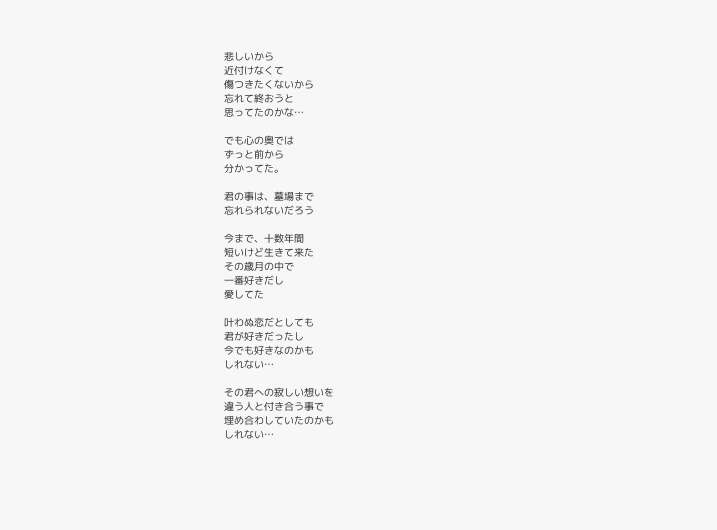悲しいから
近付けなくて
傷つきたくないから
忘れて終おうと
思ってたのかな…

でも心の奥では
ずっと前から
分かってた。

君の事は、墓場まで
忘れられないだろう

今まで、十数年間
短いけど生きて来た
その歳月の中で
一番好きだし
愛してた

叶わぬ恋だとしても
君が好きだったし
今でも好きなのかも
しれない…

その君への寂しい想いを
違う人と付き合う事で
埋め合わしていたのかも
しれない…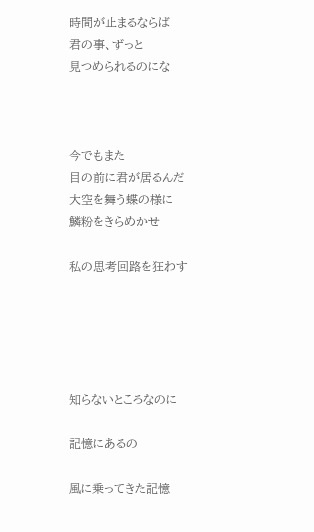時間が止まるならば
君の事、ずっと
見つめられるのにな



今でもまた
目の前に君が居るんだ
大空を舞う蝶の様に
鱗粉をきらめかせ

私の思考回路を狂わす





知らないところなのに

記憶にあるの

風に乗ってきた記憶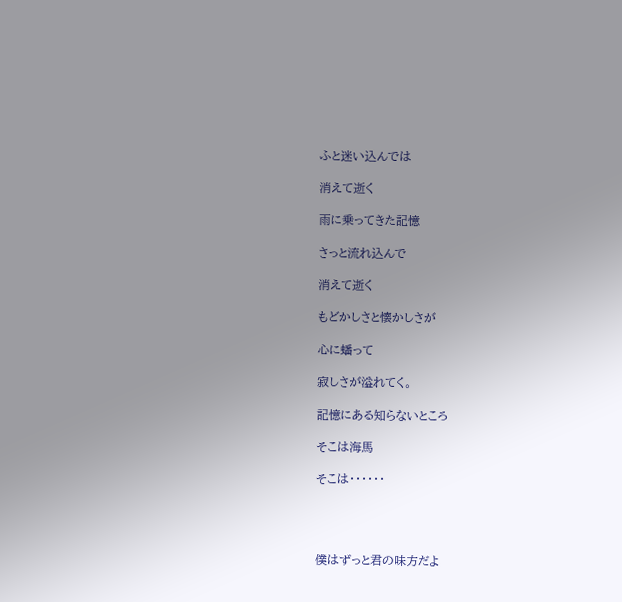ふと迷い込んでは

消えて逝く

雨に乗ってきた記憶

さっと流れ込んで

消えて逝く

もどかしさと懐かしさが

心に蟠って

寂しさが溢れてく。

記憶にある知らないところ

そこは海馬

そこは・・・・・・




僕はずっと君の味方だよ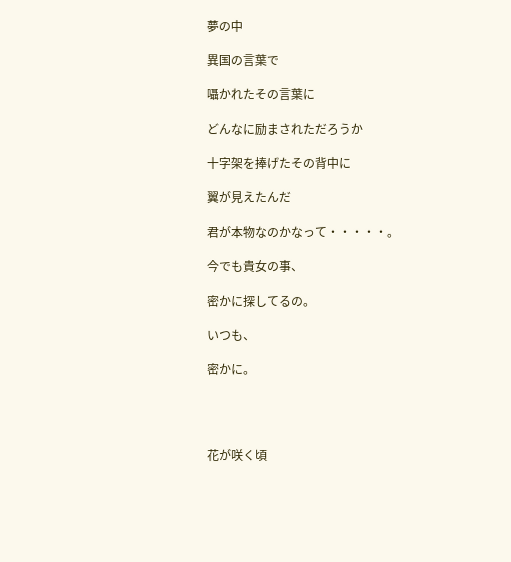夢の中

異国の言葉で

囁かれたその言葉に

どんなに励まされただろうか

十字架を捧げたその背中に

翼が見えたんだ

君が本物なのかなって・・・・・。

今でも貴女の事、

密かに探してるの。

いつも、

密かに。




花が咲く頃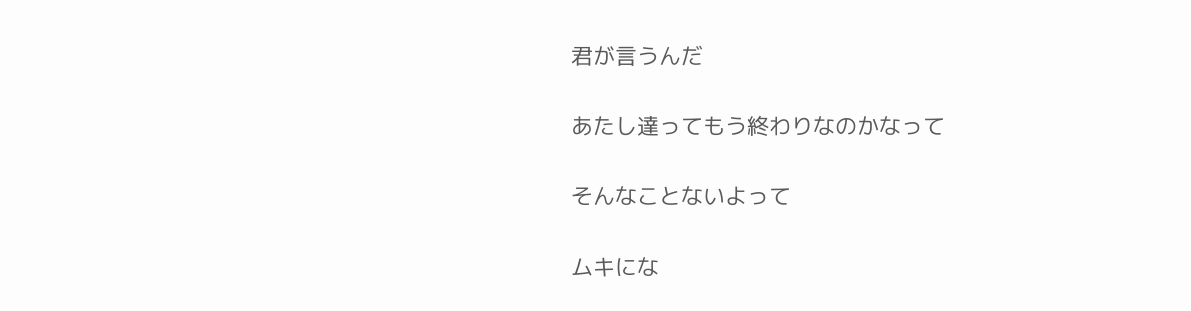君が言うんだ

あたし達ってもう終わりなのかなって

そんなことないよって

ムキにな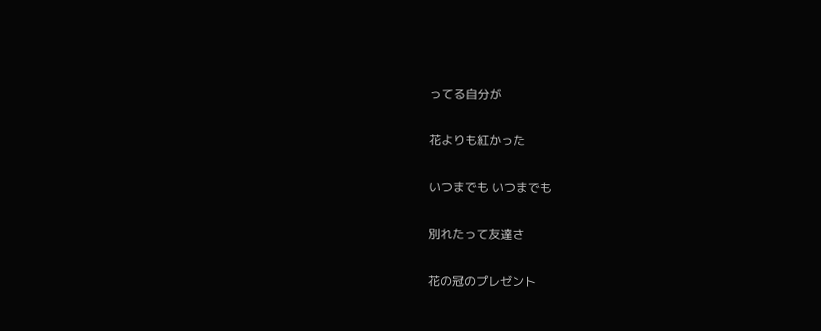ってる自分が

花よりも紅かった

いつまでも いつまでも

別れたって友達さ

花の冠のプレゼント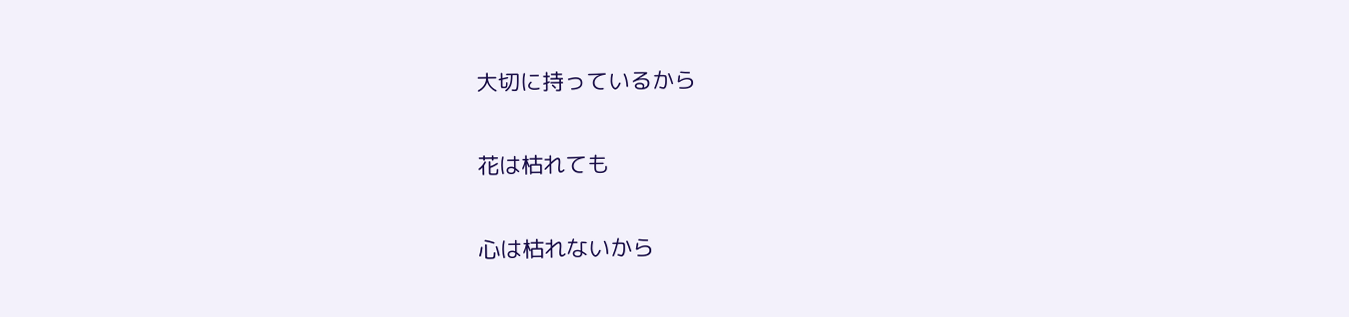大切に持っているから

花は枯れても

心は枯れないから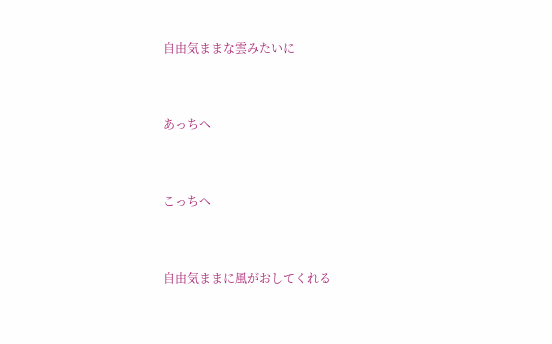自由気ままな雲みたいに


あっちへ


こっちへ


自由気ままに風がおしてくれる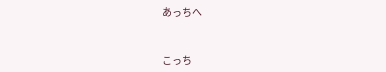あっちへ


こっち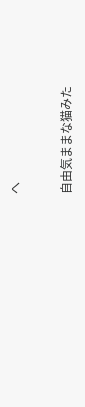へ


自由気ままな猫みた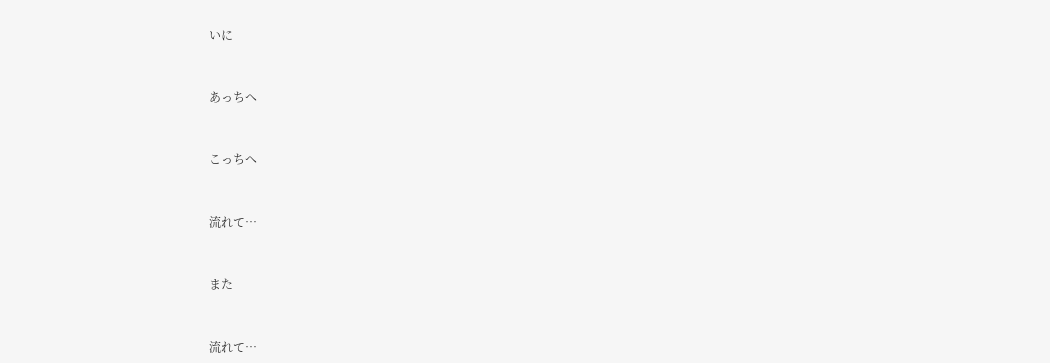いに


あっちへ


こっちへ


流れて…


また


流れて…